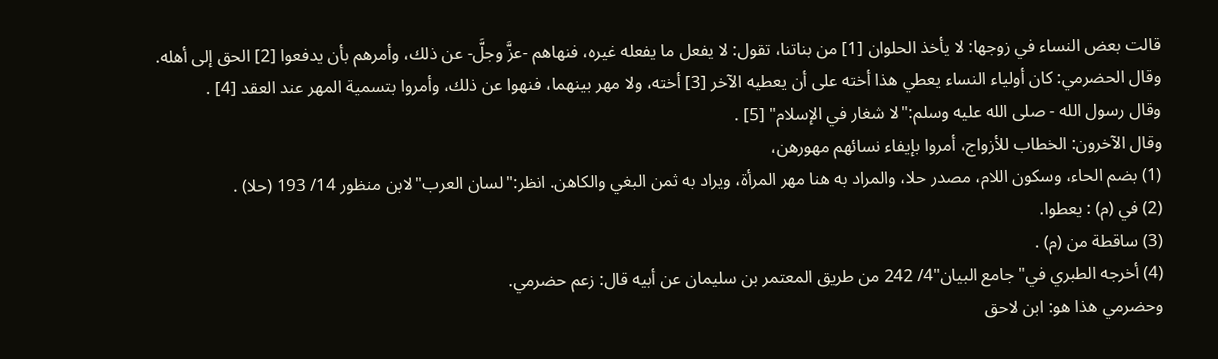قالت بعض النساء في زوجها: لا يأخذ الحلوان [1] من بناتنا، تقول: لا يفعل ما يفعله غيره، فنهاهم -عزَّ وجلَّ- عن ذلك، وأمرهم بأن يدفعوا [2] الحق إلى أهله.
وقال الحضرمي: كان أولياء النساء يعطي هذا أخته على أن يعطيه الآخر [3] أخته، ولا مهر بينهما، فنهوا عن ذلك، وأمروا بتسمية المهر عند العقد [4] .
وقال رسول الله - صلى الله عليه وسلم:"لا شغار في الإسلام" [5] .
وقال الآخرون: الخطاب للأزواج، أمروا بإيفاء نسائهم مهورهن،
(1) بضم الحاء، وسكون اللام، مصدر حلا، والمراد به هنا مهر المرأة، ويراد به ثمن البغي والكاهن. انظر:"لسان العرب"لابن منظور 14/ 193 (حلا) .
(2) في (م) : يعطوا.
(3) ساقطة من (م) .
(4) أخرجه الطبري في"جامع البيان"4/ 242 من طريق المعتمر بن سليمان عن أبيه قال: زعم حضرمي.
وحضرمي هذا هو: ابن لاحق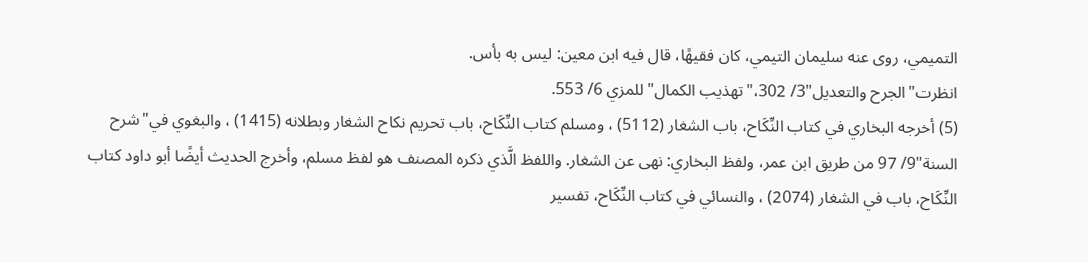التميمي، روى عنه سليمان التيمي، كان فقيهًا، قال فيه ابن معين: ليس به بأس.
انظرت"الجرح والتعديل"3/ 302،"تهذيب الكمال"للمزي 6/ 553.
(5) أخرجه البخاري في كتاب النِّكَاح، باب الشغار (5112) ، ومسلم كتاب النِّكَاح، باب تحريم نكاح الشغار وبطلانه (1415) ، والبغوي في"شرح السنة"9/ 97 من طريق ابن عمر، ولفظ البخاري: نهى عن الشغار. واللفظ الَّذي ذكره المصنف هو لفظ مسلم، وأخرج الحديث أيضًا أبو داود كتاب النِّكَاح، باب في الشغار (2074) ، والنسائي في كتاب النِّكَاح، تفسير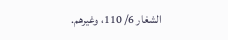الشغار 6/ 110، وغيرهم.